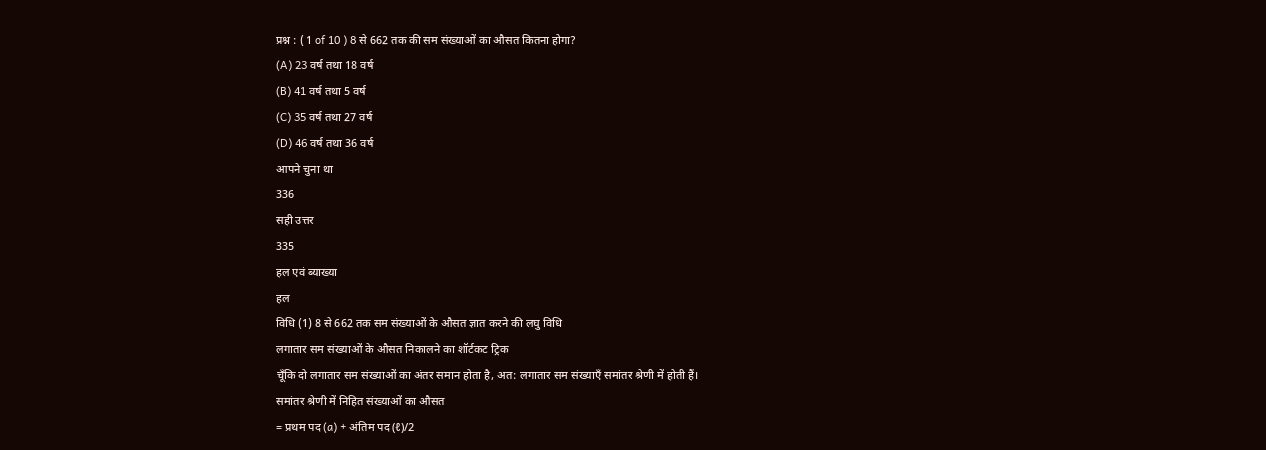प्रश्न : ( 1 of 10 ) 8 से 662 तक की सम संख्याओं का औसत कितना होगा?
(A) 23 वर्ष तथा 18 वर्ष
(B) 41 वर्ष तथा 5 वर्ष
(C) 35 वर्ष तथा 27 वर्ष
(D) 46 वर्ष तथा 36 वर्ष
आपने चुना था
336
सही उत्तर
335
हल एवं ब्याख्या
हल
विधि (1) 8 से 662 तक सम संख्याओं के औसत ज्ञात करने की लघु विधि
लगातार सम संख्याओं के औसत निकालने का शॉर्टकट ट्रिक
चूँकि दो लगातार सम संख्याओं का अंतर समान होता है, अत: लगातार सम संख्याएँ समांतर श्रेणी में होती हैं।
समांतर श्रेणी में निहित संख्याओं का औसत
= प्रथम पद (a) + अंतिम पद (ℓ)/2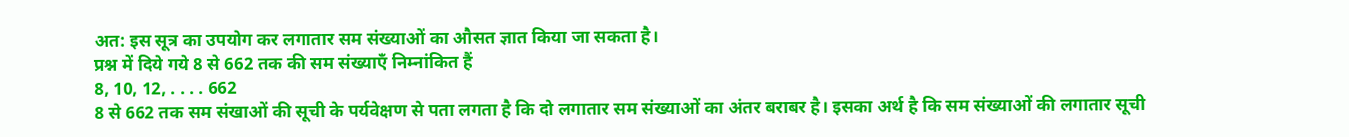अत: इस सूत्र का उपयोग कर लगातार सम संख्याओं का औसत ज्ञात किया जा सकता है।
प्रश्न में दिये गये 8 से 662 तक की सम संख्याएँ निम्नांकित हैं
8, 10, 12, . . . . 662
8 से 662 तक सम संखाओं की सूची के पर्यवेक्षण से पता लगता है कि दो लगातार सम संख्याओं का अंतर बराबर है। इसका अर्थ है कि सम संख्याओं की लगातार सूची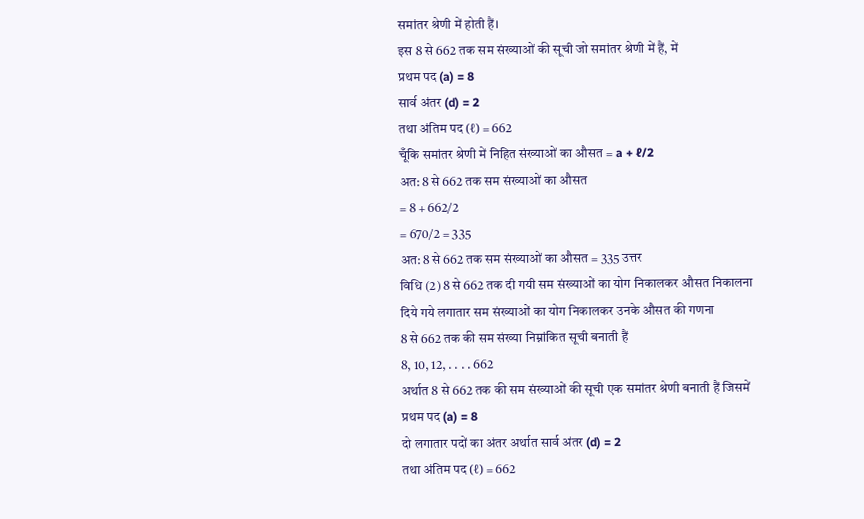समांतर श्रेणी में होती हैं।
इस 8 से 662 तक सम संख्याओं की सूची जो समांतर श्रेणी में हैं, में
प्रथम पद (a) = 8
सार्व अंतर (d) = 2
तथा अंतिम पद (ℓ) = 662
चूँकि समांतर श्रेणी में निहित संख्याओं का औसत = a + ℓ/2
अत: 8 से 662 तक सम संख्याओं का औसत
= 8 + 662/2
= 670/2 = 335
अत: 8 से 662 तक सम संख्याओं का औसत = 335 उत्तर
विधि (2) 8 से 662 तक दी गयी सम संख्याओं का योग निकालकर औसत निकालना
दिये गये लगातार सम संख्याओं का योग निकालकर उनके औसत की गणना
8 से 662 तक की सम संख्या निम्नांकित सूची बनाती हैं
8, 10, 12, . . . . 662
अर्थात 8 से 662 तक की सम संख्याओं की सूची एक समांतर श्रेणी बनाती हैं जिसमें
प्रथम पद (a) = 8
दो लगातार पदों का अंतर अर्थात सार्व अंतर (d) = 2
तथा अंतिम पद (ℓ) = 662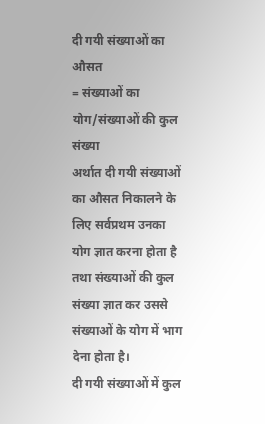दी गयी संख्याओं का औसत
= संख्याओं का योग/संख्याओं की कुल संख्या
अर्थात दी गयी संख्याओं का औसत निकालने के लिए सर्वप्रथम उनका योग ज्ञात करना होता है तथा संख्याओं की कुल संख्या ज्ञात कर उससे संख्याओं के योग में भाग देना होता है।
दी गयी संख्याओं में कुल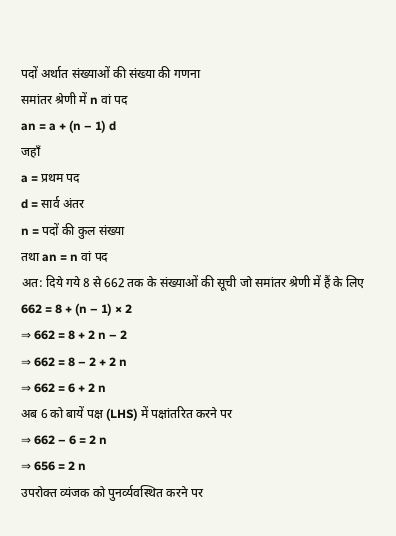पदों अर्थात संख्याओं की संख्या की गणना
समांतर श्रेणी में n वां पद
an = a + (n – 1) d
जहाँ
a = प्रथम पद
d = सार्व अंतर
n = पदों की कुल संख्या
तथा an = n वां पद
अत: दिये गये 8 से 662 तक के संख्याओं की सूची जो समांतर श्रेणी में हैं के लिए
662 = 8 + (n – 1) × 2
⇒ 662 = 8 + 2 n – 2
⇒ 662 = 8 – 2 + 2 n
⇒ 662 = 6 + 2 n
अब 6 को बायें पक्ष (LHS) में पक्षांतरित करने पर
⇒ 662 – 6 = 2 n
⇒ 656 = 2 n
उपरोक्त व्यंजक को पुनर्व्यवस्थित करने पर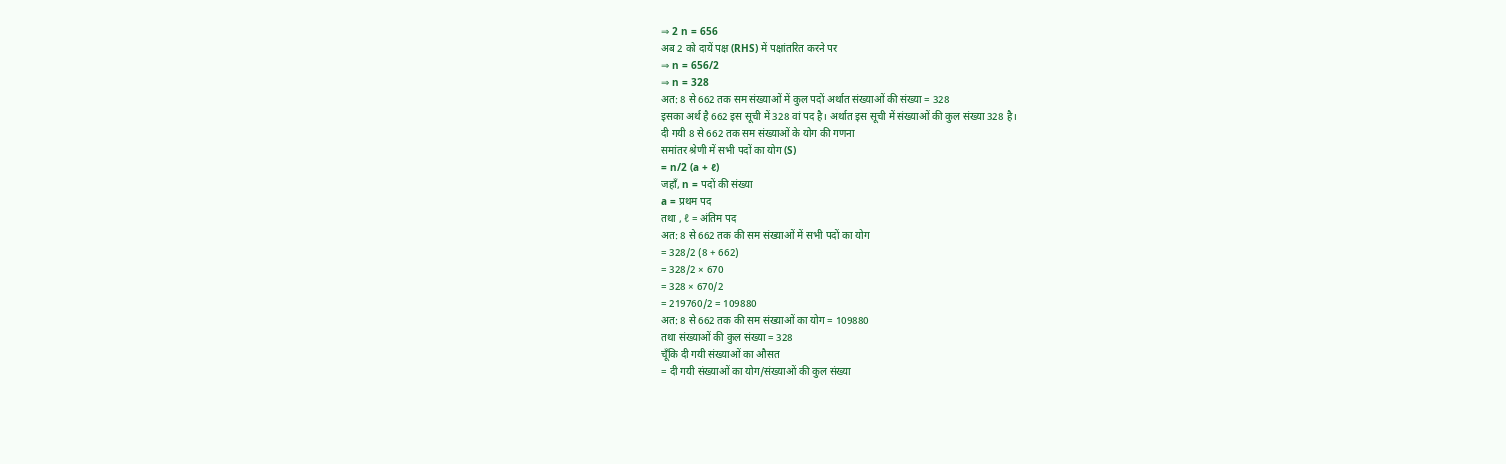⇒ 2 n = 656
अब 2 को दायें पक्ष (RHS) में पक्षांतरित करने पर
⇒ n = 656/2
⇒ n = 328
अत: 8 से 662 तक सम संख्याओं में कुल पदों अर्थात संख्याओं की संख्या = 328
इसका अर्थ है 662 इस सूची में 328 वां पद है। अर्थात इस सूची में संख्याओं की कुल संख्या 328 है।
दी गयी 8 से 662 तक सम संख्याओं के योग की गणना
समांतर श्रेणी में सभी पदों का योग (S)
= n/2 (a + ℓ)
जहाँ, n = पदों की संख्या
a = प्रथम पद
तथा , ℓ = अंतिम पद
अत: 8 से 662 तक की सम संख्याओं में सभी पदों का योग
= 328/2 (8 + 662)
= 328/2 × 670
= 328 × 670/2
= 219760/2 = 109880
अत: 8 से 662 तक की सम संख्याओं का योग = 109880
तथा संख्याओं की कुल संख्या = 328
चूँकि दी गयी संख्याओं का औसत
= दी गयी संख्याओं का योग/संख्याओं की कुल संख्या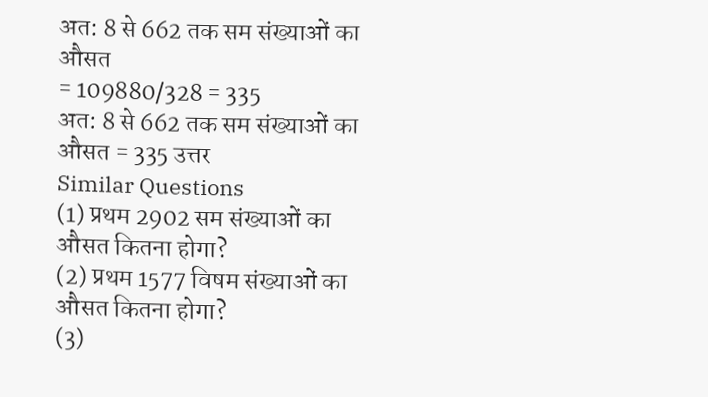अत: 8 से 662 तक सम संख्याओं का औसत
= 109880/328 = 335
अत: 8 से 662 तक सम संख्याओं का औसत = 335 उत्तर
Similar Questions
(1) प्रथम 2902 सम संख्याओं का औसत कितना होगा?
(2) प्रथम 1577 विषम संख्याओं का औसत कितना होगा?
(3)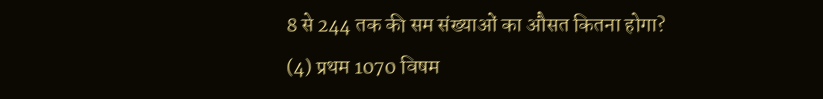8 से 244 तक की सम संख्याओं का औसत कितना होगा?
(4) प्रथम 1070 विषम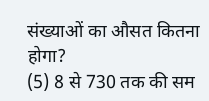संख्याओं का औसत कितना होगा?
(5) 8 से 730 तक की सम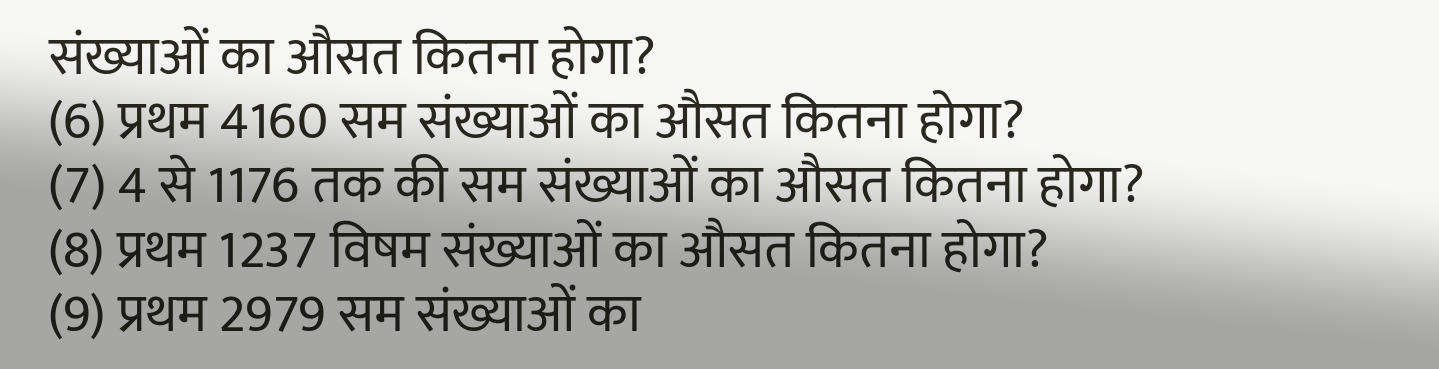संख्याओं का औसत कितना होगा?
(6) प्रथम 4160 सम संख्याओं का औसत कितना होगा?
(7) 4 से 1176 तक की सम संख्याओं का औसत कितना होगा?
(8) प्रथम 1237 विषम संख्याओं का औसत कितना होगा?
(9) प्रथम 2979 सम संख्याओं का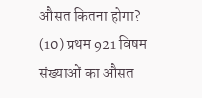औसत कितना होगा?
(10) प्रथम 921 विषम संख्याओं का औसत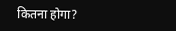कितना होगा?